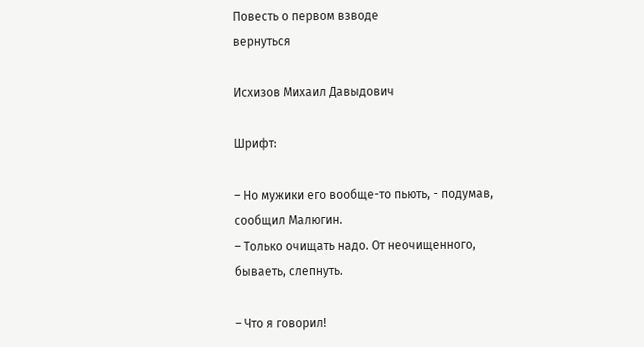Повесть о первом взводе
вернуться

Исхизов Михаил Давыдович

Шрифт:

– Но мужики его вообще-то пьють, - подумав, сообщил Малюгин.
– Только очищать надо. От неочищенного, бываеть, слепнуть.

– Что я говорил!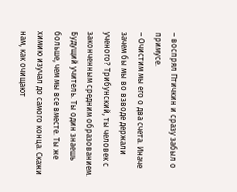– воспрял Птичкин и сразу забыл о примусе.
– Очистим мы его о два счета. Иначе зачем бы мы во взводе держали ученого? Трибунский, ты человек с законченным средним образованием. Будущий учитель. Ты один знаешь больше, чем мы все вместе. Ты же химию изучал до самого конца. Скажи нам, как очищают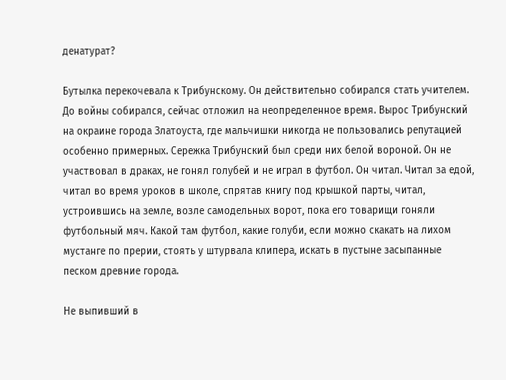денатурат?

Бутылка перекочевала к Трибунскому. Он действительно собирался стать учителем. До войны собирался, сейчас отложил на неопределенное время. Вырос Трибунский на окраине города Златоуста, где мальчишки никогда не пользовались репутацией особенно примерных. Сережка Трибунский был среди них белой вороной. Он не участвовал в драках, не гонял голубей и не играл в футбол. Он читал. Читал за едой, читал во время уроков в школе, спрятав книгу под крышкой парты, читал, устроившись на земле, возле самодельных ворот, пока его товарищи гоняли футбольный мяч. Какой там футбол, какие голуби, если можно скакать на лихом мустанге по прерии, стоять у штурвала клипера, искать в пустыне засыпанные песком древние города.

Не выпивший в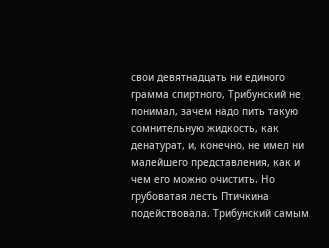свои девятнадцать ни единого грамма спиртного, Трибунский не понимал, зачем надо пить такую сомнительную жидкость, как денатурат, и, конечно, не имел ни малейшего представления, как и чем его можно очистить. Но грубоватая лесть Птичкина подействовала. Трибунский самым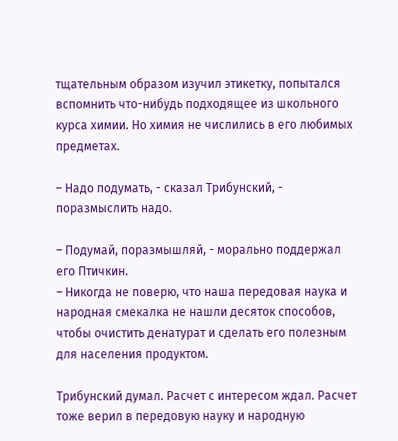тщательным образом изучил этикетку, попытался вспомнить что-нибудь подходящее из школьного курса химии. Но химия не числились в его любимых предметах.

– Надо подумать, - сказал Трибунский, - поразмыслить надо.

– Подумай, поразмышляй, - морально поддержал его Птичкин.
– Никогда не поверю, что наша передовая наука и народная смекалка не нашли десяток способов, чтобы очистить денатурат и сделать его полезным для населения продуктом.

Трибунский думал. Расчет с интересом ждал. Расчет тоже верил в передовую науку и народную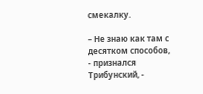смекалку.

– Не знаю как там с десятком способов, - признался Трибунский, -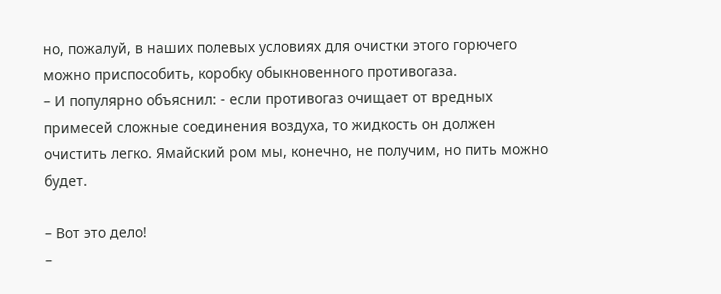но, пожалуй, в наших полевых условиях для очистки этого горючего можно приспособить, коробку обыкновенного противогаза.
– И популярно объяснил: - если противогаз очищает от вредных примесей сложные соединения воздуха, то жидкость он должен очистить легко. Ямайский ром мы, конечно, не получим, но пить можно будет.

– Вот это дело!
–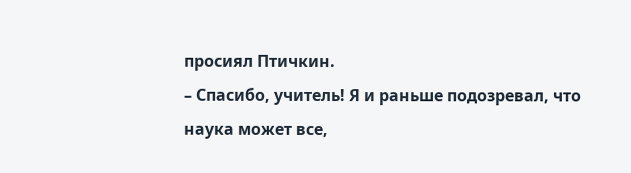просиял Птичкин.
– Спасибо, учитель! Я и раньше подозревал, что наука может все,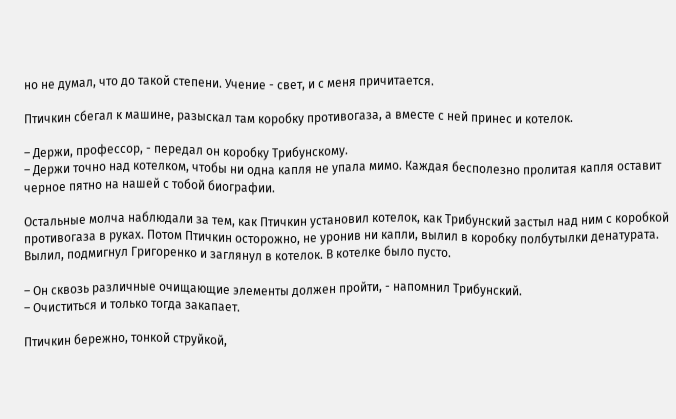но не думал, что до такой степени. Учение - свет, и с меня причитается.

Птичкин сбегал к машине, разыскал там коробку противогаза, а вместе с ней принес и котелок.

– Держи, профессор, - передал он коробку Трибунскому.
– Держи точно над котелком, чтобы ни одна капля не упала мимо. Каждая бесполезно пролитая капля оставит черное пятно на нашей с тобой биографии.

Остальные молча наблюдали за тем, как Птичкин установил котелок, как Трибунский застыл над ним с коробкой противогаза в руках. Потом Птичкин осторожно, не уронив ни капли, вылил в коробку полбутылки денатурата. Вылил, подмигнул Григоренко и заглянул в котелок. В котелке было пусто.

– Он сквозь различные очищающие элементы должен пройти, - напомнил Трибунский.
– Очиститься и только тогда закапает.

Птичкин бережно, тонкой струйкой,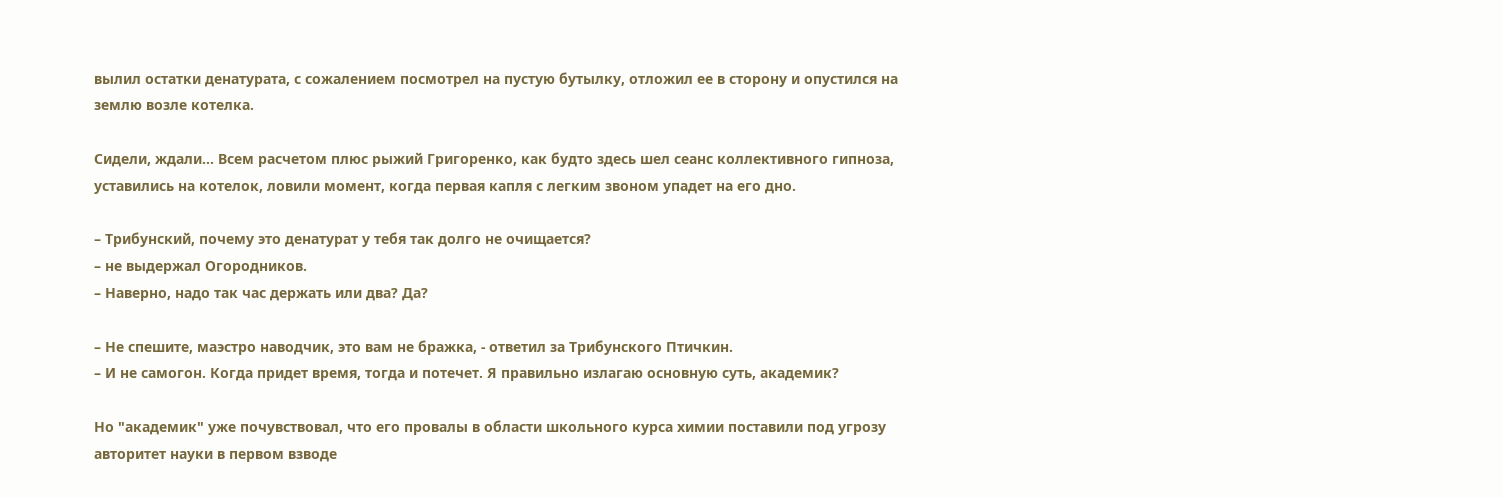вылил остатки денатурата, с сожалением посмотрел на пустую бутылку, отложил ее в сторону и опустился на землю возле котелка.

Сидели, ждали... Всем расчетом плюс рыжий Григоренко, как будто здесь шел сеанс коллективного гипноза, уставились на котелок, ловили момент, когда первая капля с легким звоном упадет на его дно.

– Трибунский, почему это денатурат у тебя так долго не очищается?
– не выдержал Огородников.
– Наверно, надо так час держать или два? Да?

– Не спешите, маэстро наводчик, это вам не бражка, - ответил за Трибунского Птичкин.
– И не самогон. Когда придет время, тогда и потечет. Я правильно излагаю основную суть, академик?

Но "академик" уже почувствовал, что его провалы в области школьного курса химии поставили под угрозу авторитет науки в первом взводе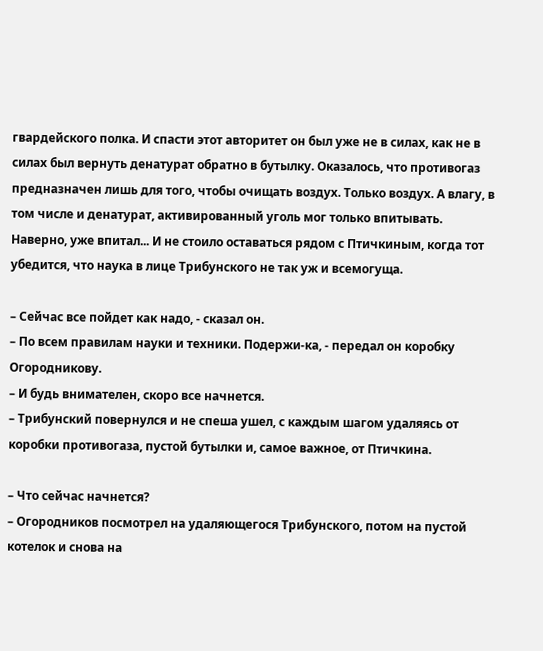гвардейского полка. И спасти этот авторитет он был уже не в силах, как не в силах был вернуть денатурат обратно в бутылку. Оказалось, что противогаз предназначен лишь для того, чтобы очищать воздух. Только воздух. А влагу, в том числе и денатурат, активированный уголь мог только впитывать. Наверно, уже впитал... И не стоило оставаться рядом с Птичкиным, когда тот убедится, что наука в лице Трибунского не так уж и всемогуща.

– Сейчас все пойдет как надо, - сказал он.
– По всем правилам науки и техники. Подержи-ка, - передал он коробку Огородникову.
– И будь внимателен, скоро все начнется.
– Трибунский повернулся и не спеша ушел, с каждым шагом удаляясь от коробки противогаза, пустой бутылки и, самое важное, от Птичкина.

– Что сейчас начнется?
– Огородников посмотрел на удаляющегося Трибунского, потом на пустой котелок и снова на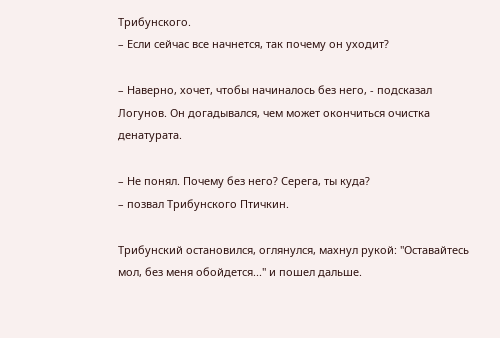Трибунского.
– Если сейчас все начнется, так почему он уходит?

– Наверно, хочет, чтобы начиналось без него, - подсказал Логунов. Он догадывался, чем может окончиться очистка денатурата.

– Не понял. Почему без него? Серега, ты куда?
– позвал Трибунского Птичкин.

Трибунский остановился, оглянулся, махнул рукой: "Оставайтесь мол, без меня обойдется..." и пошел дальше.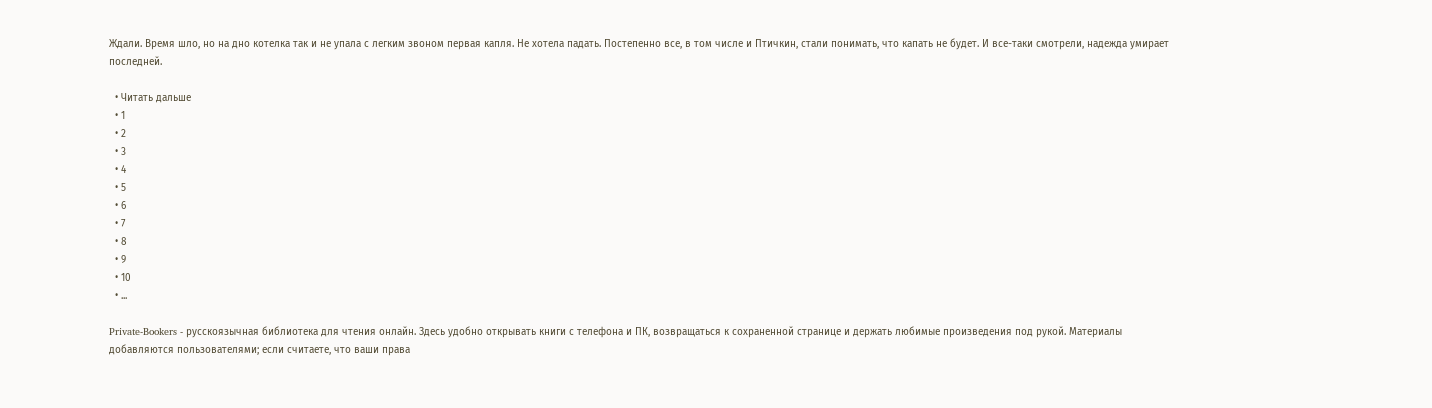Ждали. Время шло, но на дно котелка так и не упала с легким звоном первая капля. Не хотела падать. Постепенно все, в том числе и Птичкин, стали понимать, что капать не будет. И все-таки смотрели, надежда умирает последней.

  • Читать дальше
  • 1
  • 2
  • 3
  • 4
  • 5
  • 6
  • 7
  • 8
  • 9
  • 10
  • ...

Private-Bookers - русскоязычная библиотека для чтения онлайн. Здесь удобно открывать книги с телефона и ПК, возвращаться к сохраненной странице и держать любимые произведения под рукой. Материалы добавляются пользователями; если считаете, что ваши права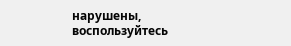нарушены, воспользуйтесь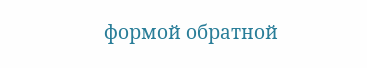формой обратной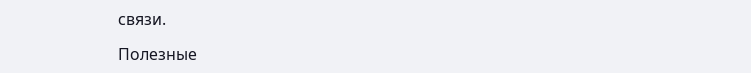связи.

Полезные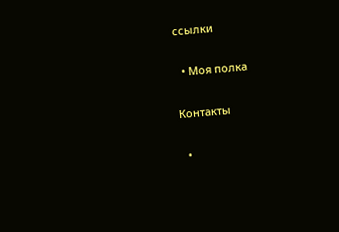ссылки

  • Моя полка

Контакты

  •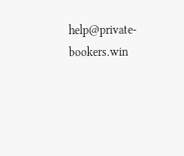help@private-bookers.win